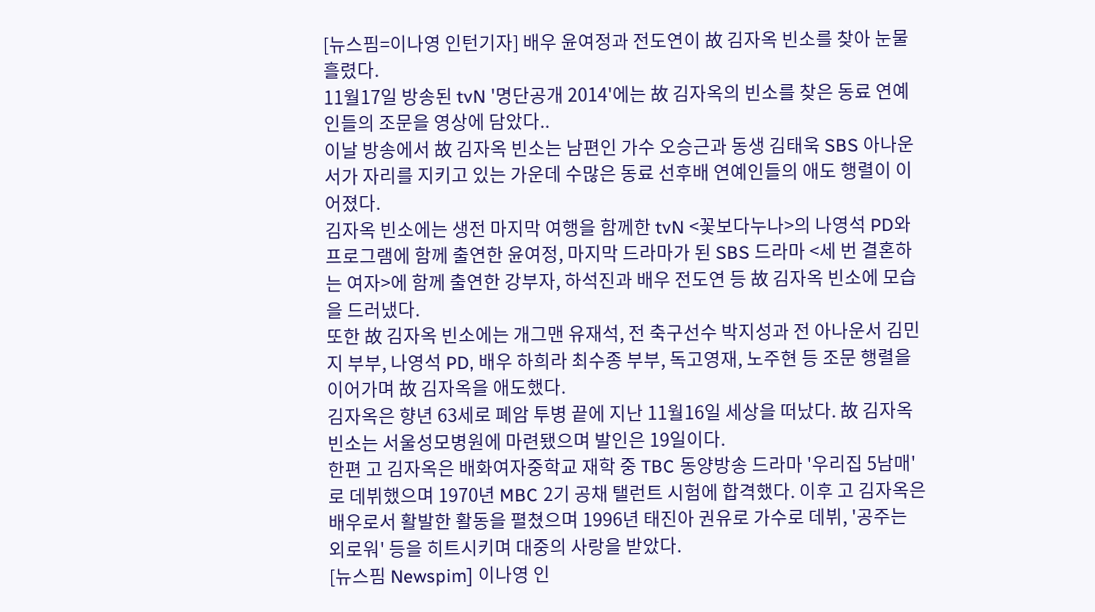[뉴스핌=이나영 인턴기자] 배우 윤여정과 전도연이 故 김자옥 빈소를 찾아 눈물 흘렸다.
11월17일 방송된 tvN '명단공개 2014'에는 故 김자옥의 빈소를 찾은 동료 연예인들의 조문을 영상에 담았다..
이날 방송에서 故 김자옥 빈소는 남편인 가수 오승근과 동생 김태욱 SBS 아나운서가 자리를 지키고 있는 가운데 수많은 동료 선후배 연예인들의 애도 행렬이 이어졌다.
김자옥 빈소에는 생전 마지막 여행을 함께한 tvN <꽃보다누나>의 나영석 PD와 프로그램에 함께 출연한 윤여정, 마지막 드라마가 된 SBS 드라마 <세 번 결혼하는 여자>에 함께 출연한 강부자, 하석진과 배우 전도연 등 故 김자옥 빈소에 모습을 드러냈다.
또한 故 김자옥 빈소에는 개그맨 유재석, 전 축구선수 박지성과 전 아나운서 김민지 부부, 나영석 PD, 배우 하희라 최수종 부부, 독고영재, 노주현 등 조문 행렬을 이어가며 故 김자옥을 애도했다.
김자옥은 향년 63세로 폐암 투병 끝에 지난 11월16일 세상을 떠났다. 故 김자옥 빈소는 서울성모병원에 마련됐으며 발인은 19일이다.
한편 고 김자옥은 배화여자중학교 재학 중 TBC 동양방송 드라마 '우리집 5남매'로 데뷔했으며 1970년 MBC 2기 공채 탤런트 시험에 합격했다. 이후 고 김자옥은 배우로서 활발한 활동을 펼쳤으며 1996년 태진아 권유로 가수로 데뷔, '공주는 외로워' 등을 히트시키며 대중의 사랑을 받았다.
[뉴스핌 Newspim] 이나영 인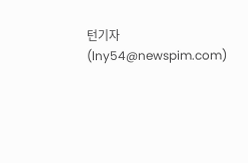턴기자(lny54@newspim.com)